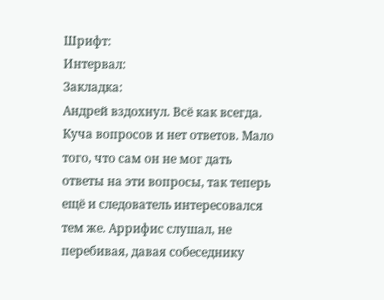Шрифт:
Интервал:
Закладка:
Андрей вздохнул. Всё как всегда. Куча вопросов и нет ответов. Мало того, что сам он не мог дать ответы на эти вопросы, так теперь ещё и следователь интересовался тем же. Аррифис слушал, не перебивая, давая собеседнику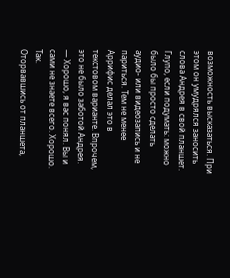возможность высказаться. При этом он умудрялся заносить слова Андрея в свой планшет. Глупо, если подумать: можно было бы просто сделать аудио- или видеозапись и не париться. Тем не менее Аррифис делал это в текстовом варианте. Впрочем, это не было заботой Андрея.
— Хорошо, я вас понял. Вы и сами не знаете всего. Хорошо. Так.
Оторвавшись от планшета,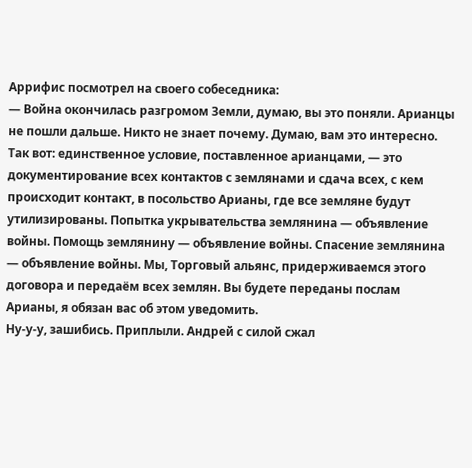Аррифис посмотрел на своего собеседника:
— Война окончилась разгромом Земли, думаю, вы это поняли. Арианцы не пошли дальше. Никто не знает почему. Думаю, вам это интересно. Так вот: единственное условие, поставленное арианцами, — это документирование всех контактов с землянами и сдача всех, с кем происходит контакт, в посольство Арианы, где все земляне будут утилизированы. Попытка укрывательства землянина — объявление войны. Помощь землянину — объявление войны. Спасение землянина — объявление войны. Мы, Торговый альянс, придерживаемся этого договора и передаём всех землян. Вы будете переданы послам Арианы, я обязан вас об этом уведомить.
Ну-у-у, зашибись. Приплыли. Андрей с силой сжал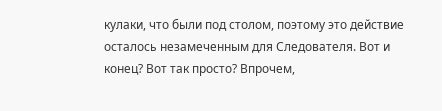кулаки, что были под столом, поэтому это действие осталось незамеченным для Следователя. Вот и конец? Вот так просто? Впрочем,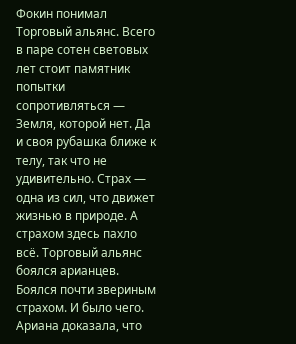Фокин понимал Торговый альянс. Всего в паре сотен световых лет стоит памятник попытки сопротивляться — Земля, которой нет. Да и своя рубашка ближе к телу, так что не удивительно. Страх — одна из сил, что движет жизнью в природе. А страхом здесь пахло всё. Торговый альянс боялся арианцев. Боялся почти звериным страхом. И было чего. Ариана доказала, что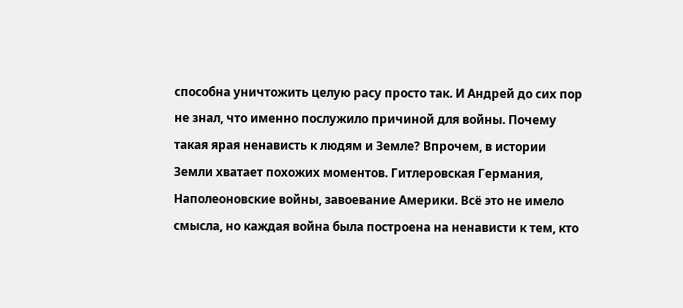способна уничтожить целую расу просто так. И Андрей до сих пор не знал, что именно послужило причиной для войны. Почему такая ярая ненависть к людям и Земле? Впрочем, в истории Земли хватает похожих моментов. Гитлеровская Германия, Наполеоновские войны, завоевание Америки. Всё это не имело смысла, но каждая война была построена на ненависти к тем, кто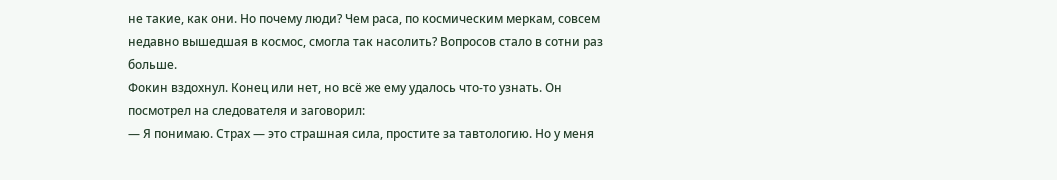не такие, как они. Но почему люди? Чем раса, по космическим меркам, совсем недавно вышедшая в космос, смогла так насолить? Вопросов стало в сотни раз больше.
Фокин вздохнул. Конец или нет, но всё же ему удалось что-то узнать. Он посмотрел на следователя и заговорил:
— Я понимаю. Страх — это страшная сила, простите за тавтологию. Но у меня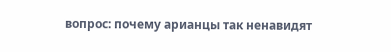вопрос: почему арианцы так ненавидят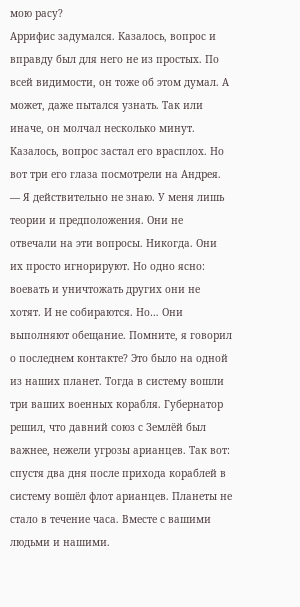мою расу?
Аррифис задумался. Казалось, вопрос и вправду был для него не из простых. По всей видимости, он тоже об этом думал. А может, даже пытался узнать. Так или иначе, он молчал несколько минут. Казалось, вопрос застал его врасплох. Но вот три его глаза посмотрели на Андрея.
— Я действительно не знаю. У меня лишь теории и предположения. Они не отвечали на эти вопросы. Никогда. Они их просто игнорируют. Но одно ясно: воевать и уничтожать других они не хотят. И не собираются. Но… Они выполняют обещание. Помните, я говорил о последнем контакте? Это было на одной из наших планет. Тогда в систему вошли три ваших военных корабля. Губернатор решил, что давний союз с Землёй был важнее, нежели угрозы арианцев. Так вот: спустя два дня после прихода кораблей в систему вошёл флот арианцев. Планеты не стало в течение часа. Вместе с вашими людьми и нашими.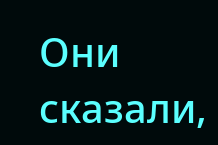Они сказали,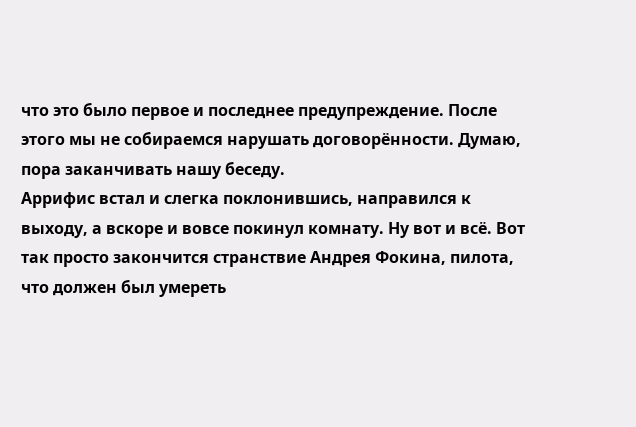что это было первое и последнее предупреждение. После этого мы не собираемся нарушать договорённости. Думаю, пора заканчивать нашу беседу.
Аррифис встал и слегка поклонившись, направился к выходу, а вскоре и вовсе покинул комнату. Ну вот и всё. Вот так просто закончится странствие Андрея Фокина, пилота, что должен был умереть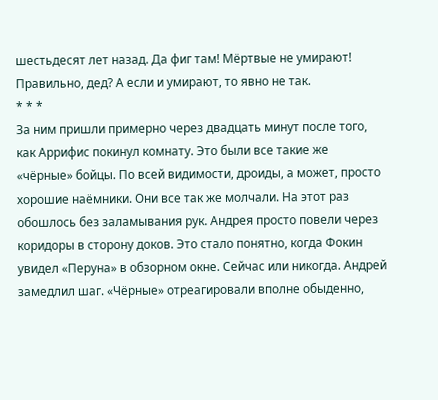шестьдесят лет назад. Да фиг там! Мёртвые не умирают! Правильно, дед? А если и умирают, то явно не так.
* * *
За ним пришли примерно через двадцать минут после того, как Аррифис покинул комнату. Это были все такие же «чёрные» бойцы. По всей видимости, дроиды, а может, просто хорошие наёмники. Они все так же молчали. На этот раз обошлось без заламывания рук. Андрея просто повели через коридоры в сторону доков. Это стало понятно, когда Фокин увидел «Перуна» в обзорном окне. Сейчас или никогда. Андрей замедлил шаг. «Чёрные» отреагировали вполне обыденно,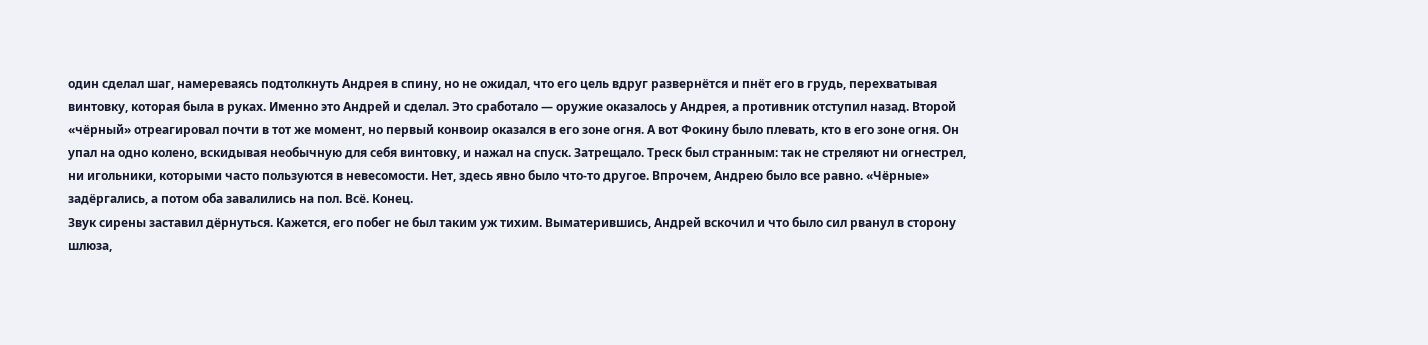один сделал шаг, намереваясь подтолкнуть Андрея в спину, но не ожидал, что его цель вдруг развернётся и пнёт его в грудь, перехватывая винтовку, которая была в руках. Именно это Андрей и сделал. Это сработало — оружие оказалось у Андрея, а противник отступил назад. Второй «чёрный» отреагировал почти в тот же момент, но первый конвоир оказался в его зоне огня. А вот Фокину было плевать, кто в его зоне огня. Он упал на одно колено, вскидывая необычную для себя винтовку, и нажал на спуск. Затрещало. Треск был странным: так не стреляют ни огнестрел, ни игольники, которыми часто пользуются в невесомости. Нет, здесь явно было что-то другое. Впрочем, Андрею было все равно. «Чёрные» задёргались, а потом оба завалились на пол. Всё. Конец.
Звук сирены заставил дёрнуться. Кажется, его побег не был таким уж тихим. Выматерившись, Андрей вскочил и что было сил рванул в сторону шлюза,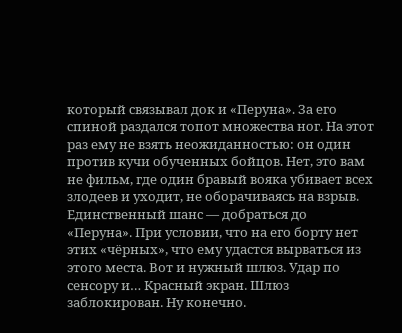который связывал док и «Перуна». За его спиной раздался топот множества ног. На этот раз ему не взять неожиданностью: он один против кучи обученных бойцов. Нет, это вам не фильм, где один бравый вояка убивает всех злодеев и уходит, не оборачиваясь на взрыв. Единственный шанс — добраться до «Перуна». При условии, что на его борту нет этих «чёрных», что ему удастся вырваться из этого места. Вот и нужный шлюз. Удар по сенсору и… Красный экран. Шлюз заблокирован. Ну конечно.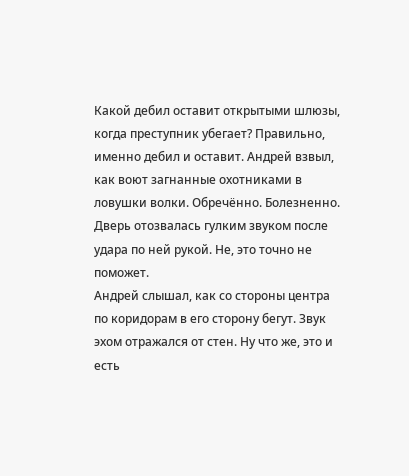Какой дебил оставит открытыми шлюзы, когда преступник убегает? Правильно, именно дебил и оставит. Андрей взвыл, как воют загнанные охотниками в ловушки волки. Обречённо. Болезненно. Дверь отозвалась гулким звуком после удара по ней рукой. Не, это точно не поможет.
Андрей слышал, как со стороны центра по коридорам в его сторону бегут. Звук эхом отражался от стен. Ну что же, это и есть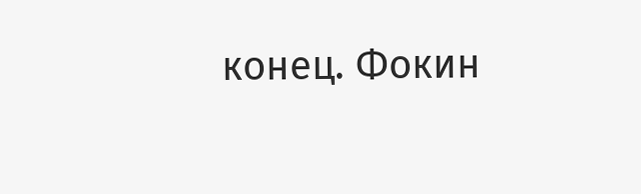конец. Фокин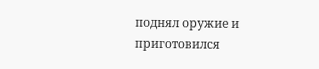поднял оружие и приготовился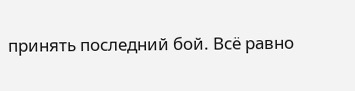принять последний бой. Всё равно